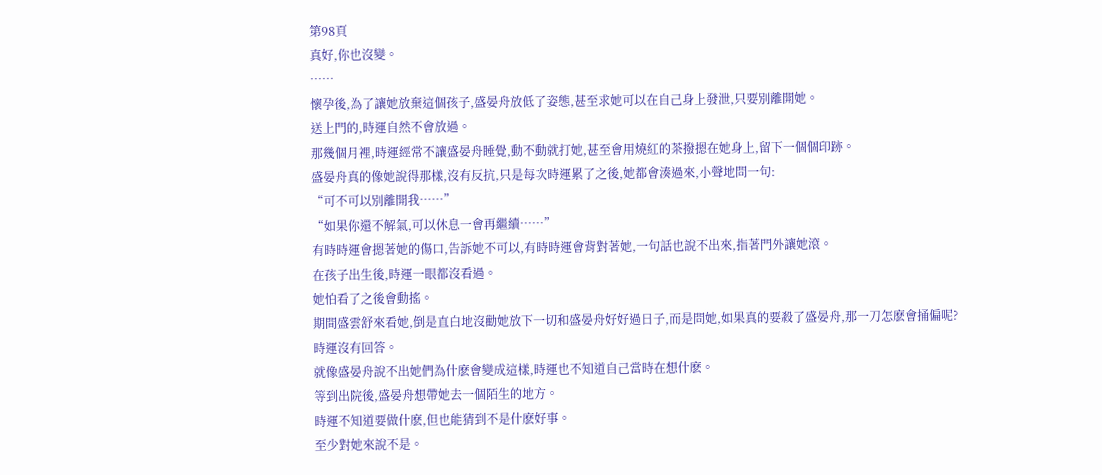第98頁
真好,你也沒變。
……
懷孕後,為了讓她放棄這個孩子,盛晏舟放低了姿態,甚至求她可以在自己身上發泄,只要別離開她。
送上門的,時運自然不會放過。
那幾個月裡,時運經常不讓盛晏舟睡覺,動不動就打她,甚至會用燒紅的茶撥摁在她身上,留下一個個印跡。
盛晏舟真的像她說得那樣,沒有反抗,只是每次時運累了之後,她都會湊過來,小聲地問一句:
“可不可以別離開我……”
“如果你還不解氣,可以休息一會再繼續……”
有時時運會摁著她的傷口,告訴她不可以,有時時運會背對著她,一句話也說不出來,指著門外讓她滾。
在孩子出生後,時運一眼都沒看過。
她怕看了之後會動搖。
期間盛雲舒來看她,倒是直白地沒勸她放下一切和盛晏舟好好過日子,而是問她,如果真的要殺了盛晏舟,那一刀怎麽會捅偏呢?
時運沒有回答。
就像盛晏舟說不出她們為什麽會變成這樣,時運也不知道自己當時在想什麽。
等到出院後,盛晏舟想帶她去一個陌生的地方。
時運不知道要做什麽,但也能猜到不是什麽好事。
至少對她來說不是。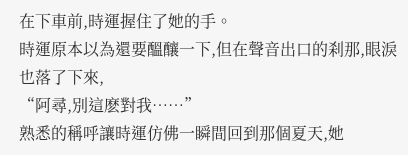在下車前,時運握住了她的手。
時運原本以為還要醞釀一下,但在聲音出口的刹那,眼淚也落了下來,
“阿尋,別這麽對我……”
熟悉的稱呼讓時運仿佛一瞬間回到那個夏天,她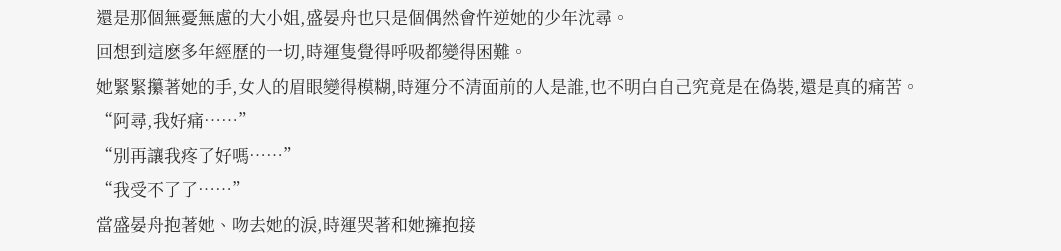還是那個無憂無慮的大小姐,盛晏舟也只是個偶然會忤逆她的少年沈尋。
回想到這麽多年經歷的一切,時運隻覺得呼吸都變得困難。
她緊緊攥著她的手,女人的眉眼變得模糊,時運分不清面前的人是誰,也不明白自己究竟是在偽裝,還是真的痛苦。
“阿尋,我好痛……”
“別再讓我疼了好嗎……”
“我受不了了……”
當盛晏舟抱著她、吻去她的淚,時運哭著和她擁抱接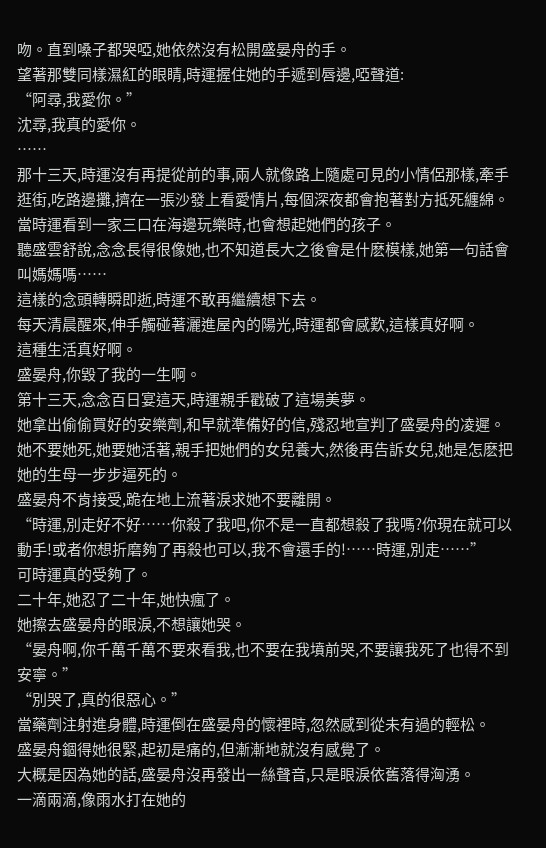吻。直到嗓子都哭啞,她依然沒有松開盛晏舟的手。
望著那雙同樣濕紅的眼睛,時運握住她的手遞到唇邊,啞聲道:
“阿尋,我愛你。”
沈尋,我真的愛你。
……
那十三天,時運沒有再提從前的事,兩人就像路上隨處可見的小情侶那樣,牽手逛街,吃路邊攤,擠在一張沙發上看愛情片,每個深夜都會抱著對方抵死纏綿。
當時運看到一家三口在海邊玩樂時,也會想起她們的孩子。
聽盛雲舒說,念念長得很像她,也不知道長大之後會是什麽模樣,她第一句話會叫媽媽嗎……
這樣的念頭轉瞬即逝,時運不敢再繼續想下去。
每天清晨醒來,伸手觸碰著灑進屋內的陽光,時運都會感歎,這樣真好啊。
這種生活真好啊。
盛晏舟,你毀了我的一生啊。
第十三天,念念百日宴這天,時運親手戳破了這場美夢。
她拿出偷偷買好的安樂劑,和早就準備好的信,殘忍地宣判了盛晏舟的凌遲。
她不要她死,她要她活著,親手把她們的女兒養大,然後再告訴女兒,她是怎麽把她的生母一步步逼死的。
盛晏舟不肯接受,跪在地上流著淚求她不要離開。
“時運,別走好不好……你殺了我吧,你不是一直都想殺了我嗎?你現在就可以動手!或者你想折磨夠了再殺也可以,我不會還手的!……時運,別走……”
可時運真的受夠了。
二十年,她忍了二十年,她快瘋了。
她擦去盛晏舟的眼淚,不想讓她哭。
“晏舟啊,你千萬千萬不要來看我,也不要在我墳前哭,不要讓我死了也得不到安寧。”
“別哭了,真的很惡心。”
當藥劑注射進身體,時運倒在盛晏舟的懷裡時,忽然感到從未有過的輕松。
盛晏舟錮得她很緊,起初是痛的,但漸漸地就沒有感覺了。
大概是因為她的話,盛晏舟沒再發出一絲聲音,只是眼淚依舊落得洶湧。
一滴兩滴,像雨水打在她的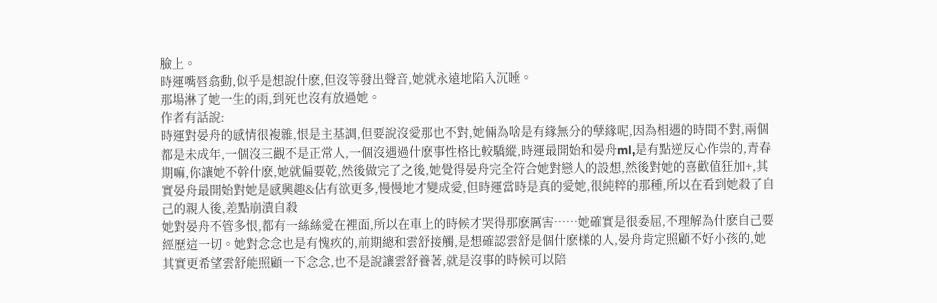臉上。
時運嘴唇翕動,似乎是想說什麽,但沒等發出聲音,她就永遠地陷入沉睡。
那場淋了她一生的雨,到死也沒有放過她。
作者有話說:
時運對晏舟的感情很複雜,恨是主基調,但要說沒愛那也不對,她倆為啥是有緣無分的孽緣呢,因為相遇的時間不對,兩個都是未成年,一個沒三觀不是正常人,一個沒遇過什麽事性格比較驕縱,時運最開始和晏舟ml,是有點逆反心作祟的,青春期嘛,你讓她不幹什麽,她就偏要乾,然後做完了之後,她覺得晏舟完全符合她對戀人的設想,然後對她的喜歡值狂加+,其實晏舟最開始對她是感興趣&佔有欲更多,慢慢地才變成愛,但時運當時是真的愛她,很純粹的那種,所以在看到她殺了自己的親人後,差點崩潰自殺
她對晏舟不管多恨,都有一絲絲愛在裡面,所以在車上的時候才哭得那麽厲害……她確實是很委屈,不理解為什麽自己要經歷這一切。她對念念也是有愧疚的,前期總和雲舒接觸,是想確認雲舒是個什麽樣的人,晏舟肯定照顧不好小孩的,她其實更希望雲舒能照顧一下念念,也不是說讓雲舒養著,就是沒事的時候可以陪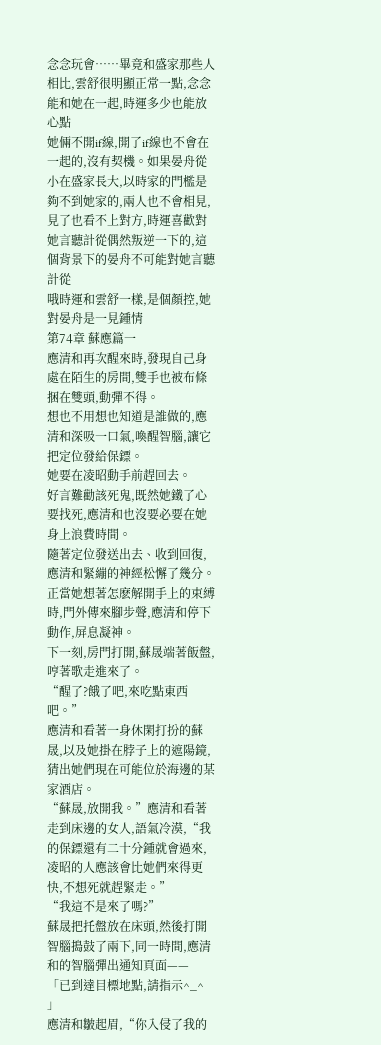念念玩會……畢竟和盛家那些人相比,雲舒很明顯正常一點,念念能和她在一起,時運多少也能放心點
她倆不開if線,開了if線也不會在一起的,沒有契機。如果晏舟從小在盛家長大,以時家的門檻是夠不到她家的,兩人也不會相見,見了也看不上對方,時運喜歡對她言聽計從偶然叛逆一下的,這個背景下的晏舟不可能對她言聽計從
哦時運和雲舒一樣,是個顏控,她對晏舟是一見鍾情
第74章 蘇應篇一
應清和再次醒來時,發現自己身處在陌生的房間,雙手也被布條捆在雙頭,動彈不得。
想也不用想也知道是誰做的,應清和深吸一口氣,喚醒智腦,讓它把定位發給保鏢。
她要在凌昭動手前趕回去。
好言難勸該死鬼,既然她鐵了心要找死,應清和也沒要必要在她身上浪費時間。
隨著定位發送出去、收到回復,應清和緊繃的神經松懈了幾分。
正當她想著怎麽解開手上的束縛時,門外傳來腳步聲,應清和停下動作,屏息凝神。
下一刻,房門打開,蘇晟端著飯盤,哼著歌走進來了。
“醒了?餓了吧,來吃點東西吧。”
應清和看著一身休閑打扮的蘇晟,以及她掛在脖子上的遮陽鏡,猜出她們現在可能位於海邊的某家酒店。
“蘇晟,放開我。”應清和看著走到床邊的女人,語氣冷漠,“我的保鏢還有二十分鍾就會過來,凌昭的人應該會比她們來得更快,不想死就趕緊走。”
“我這不是來了嗎?”
蘇晟把托盤放在床頭,然後打開智腦搗鼓了兩下,同一時間,應清和的智腦彈出通知頁面——
「已到達目標地點,請指示^_^ 」
應清和皺起眉,“你入侵了我的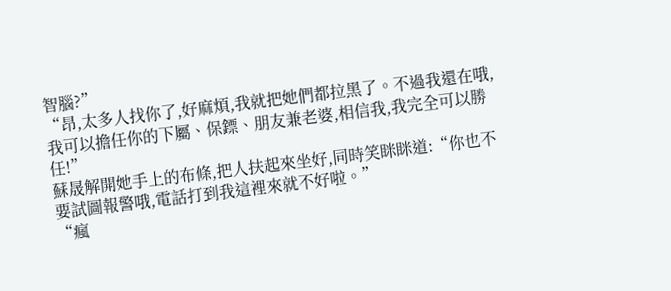智腦?”
“昂,太多人找你了,好麻煩,我就把她們都拉黑了。不過我還在哦,我可以擔任你的下屬、保鏢、朋友兼老婆,相信我,我完全可以勝任!”
蘇晟解開她手上的布條,把人扶起來坐好,同時笑眯眯道:“你也不要試圖報警哦,電話打到我這裡來就不好啦。”
“瘋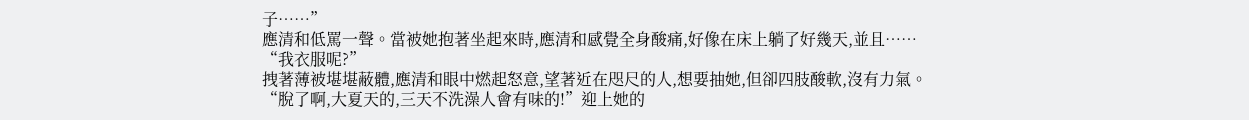子……”
應清和低罵一聲。當被她抱著坐起來時,應清和感覺全身酸痛,好像在床上躺了好幾天,並且……
“我衣服呢?”
拽著薄被堪堪蔽體,應清和眼中燃起怒意,望著近在咫尺的人,想要抽她,但卻四肢酸軟,沒有力氣。
“脫了啊,大夏天的,三天不洗澡人會有味的!”迎上她的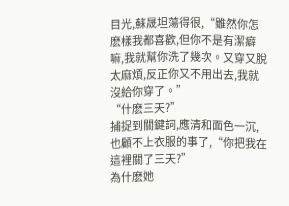目光,蘇晟坦蕩得很,“雖然你怎麽樣我都喜歡,但你不是有潔癖嘛,我就幫你洗了幾次。又穿又脫太麻煩,反正你又不用出去,我就沒給你穿了。”
“什麽三天?”
捕捉到關鍵詞,應清和面色一沉,也顧不上衣服的事了,“你把我在這裡關了三天?”
為什麽她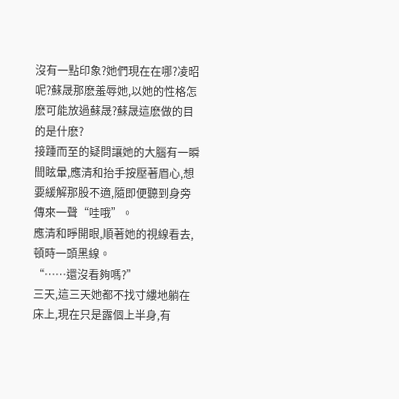沒有一點印象?她們現在在哪?凌昭呢?蘇晟那麽羞辱她,以她的性格怎麽可能放過蘇晟?蘇晟這麽做的目的是什麽?
接踵而至的疑問讓她的大腦有一瞬間眩暈,應清和抬手按壓著眉心,想要緩解那股不適,隨即便聽到身旁傳來一聲“哇哦”。
應清和睜開眼,順著她的視線看去,頓時一頭黑線。
“……還沒看夠嗎?”
三天,這三天她都不找寸縷地躺在床上,現在只是露個上半身,有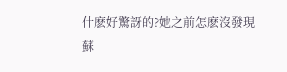什麽好驚訝的?她之前怎麽沒發現蘇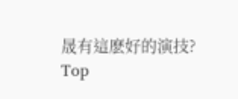晟有這麽好的演技?
Top